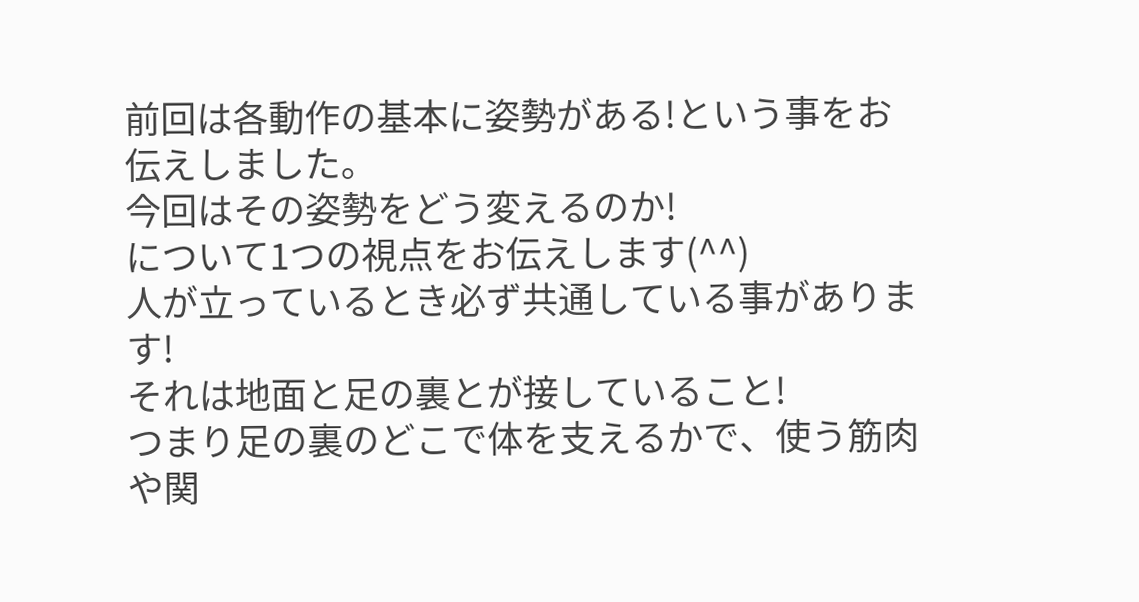前回は各動作の基本に姿勢がある!という事をお伝えしました。
今回はその姿勢をどう変えるのか!
について1つの視点をお伝えします(^^)
人が立っているとき必ず共通している事があります!
それは地面と足の裏とが接していること!
つまり足の裏のどこで体を支えるかで、使う筋肉や関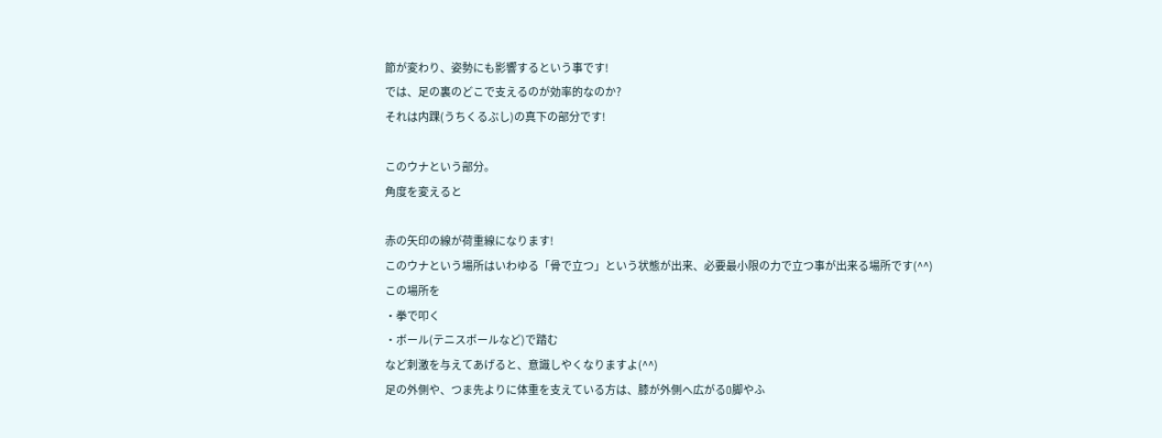節が変わり、姿勢にも影響するという事です!
では、足の裏のどこで支えるのが効率的なのか?
それは内踝(うちくるぶし)の真下の部分です!

このウナという部分。
角度を変えると

赤の矢印の線が荷重線になります!
このウナという場所はいわゆる「骨で立つ」という状態が出来、必要最小限の力で立つ事が出来る場所です(^^)
この場所を
・拳で叩く
・ボール(テニスボールなど)で踏む
など刺激を与えてあげると、意識しやくなりますよ(^^)
足の外側や、つま先よりに体重を支えている方は、膝が外側へ広がるO脚やふ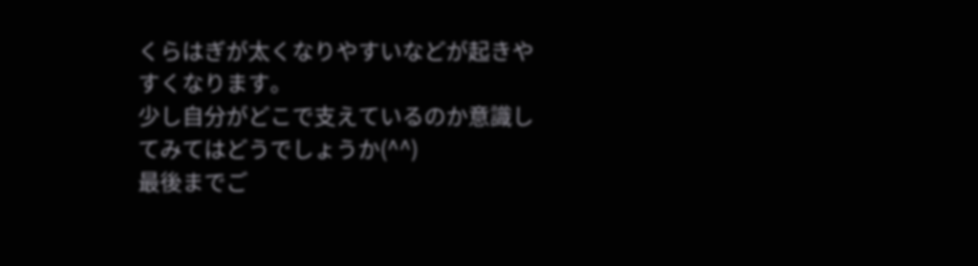くらはぎが太くなりやすいなどが起きやすくなります。
少し自分がどこで支えているのか意識してみてはどうでしょうか(^^)
最後までご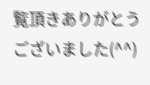覧頂きありがとうございました(^^)